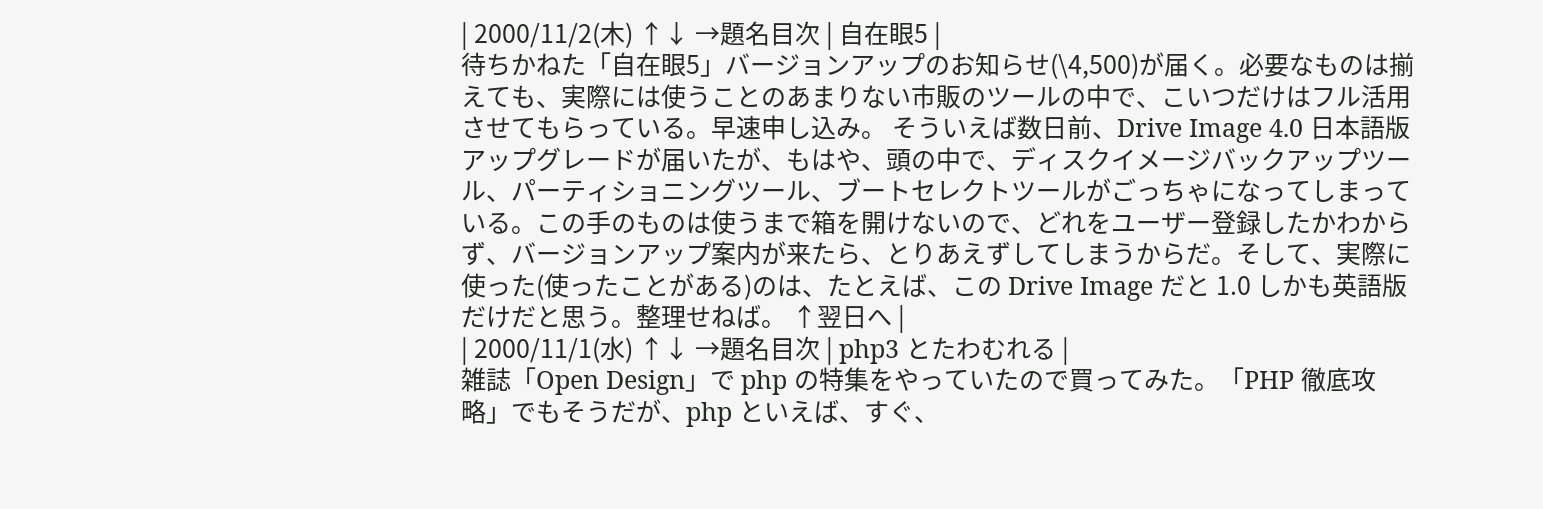| 2000/11/2(木) ↑↓ →題名目次 | 自在眼5 |
待ちかねた「自在眼5」バージョンアップのお知らせ(\4,500)が届く。必要なものは揃えても、実際には使うことのあまりない市販のツールの中で、こいつだけはフル活用させてもらっている。早速申し込み。 そういえば数日前、Drive Image 4.0 日本語版アップグレードが届いたが、もはや、頭の中で、ディスクイメージバックアップツール、パーティショニングツール、ブートセレクトツールがごっちゃになってしまっている。この手のものは使うまで箱を開けないので、どれをユーザー登録したかわからず、バージョンアップ案内が来たら、とりあえずしてしまうからだ。そして、実際に使った(使ったことがある)のは、たとえば、この Drive Image だと 1.0 しかも英語版だけだと思う。整理せねば。 ↑翌日へ |
| 2000/11/1(水) ↑↓ →題名目次 | php3 とたわむれる |
雑誌「Open Design」で php の特集をやっていたので買ってみた。「PHP 徹底攻略」でもそうだが、php といえば、すぐ、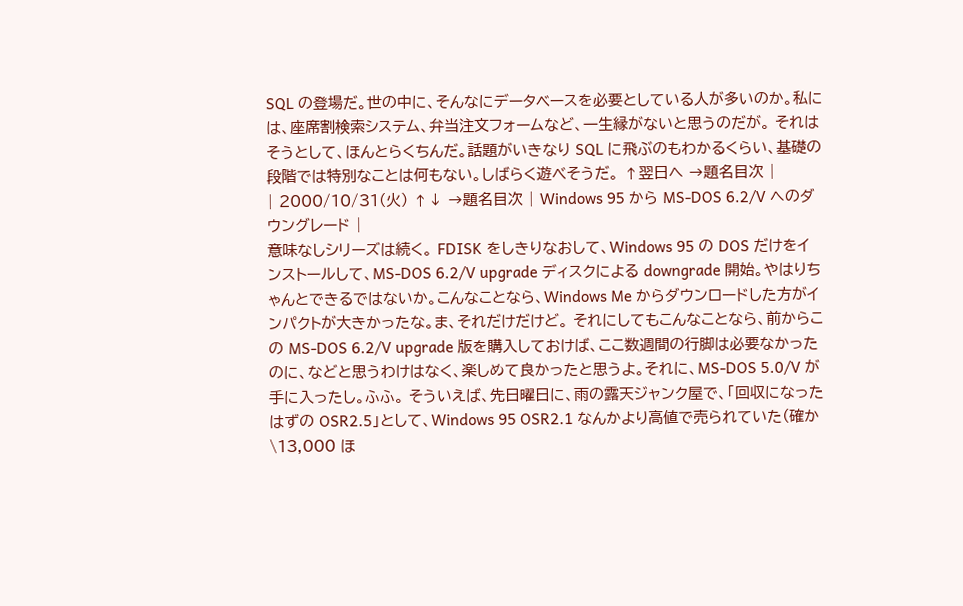SQL の登場だ。世の中に、そんなにデータベースを必要としている人が多いのか。私には、座席割検索システム、弁当注文フォームなど、一生縁がないと思うのだが。 それはそうとして、ほんとらくちんだ。話題がいきなり SQL に飛ぶのもわかるくらい、基礎の段階では特別なことは何もない。しばらく遊べそうだ。 ↑翌日へ →題名目次 |
| 2000/10/31(火) ↑↓ →題名目次 | Windows 95 から MS-DOS 6.2/V へのダウングレード |
意味なしシリーズは続く。 FDISK をしきりなおして、Windows 95 の DOS だけをインストールして、MS-DOS 6.2/V upgrade ディスクによる downgrade 開始。やはりちゃんとできるではないか。こんなことなら、Windows Me からダウンロードした方がインパクトが大きかったな。ま、それだけだけど。 それにしてもこんなことなら、前からこの MS-DOS 6.2/V upgrade 版を購入しておけば、ここ数週間の行脚は必要なかったのに、などと思うわけはなく、楽しめて良かったと思うよ。それに、MS-DOS 5.0/V が手に入ったし。ふふ。 そういえば、先日曜日に、雨の露天ジャンク屋で、「回収になったはずの OSR2.5」として、Windows 95 OSR2.1 なんかより高値で売られていた(確か \13,000 ほ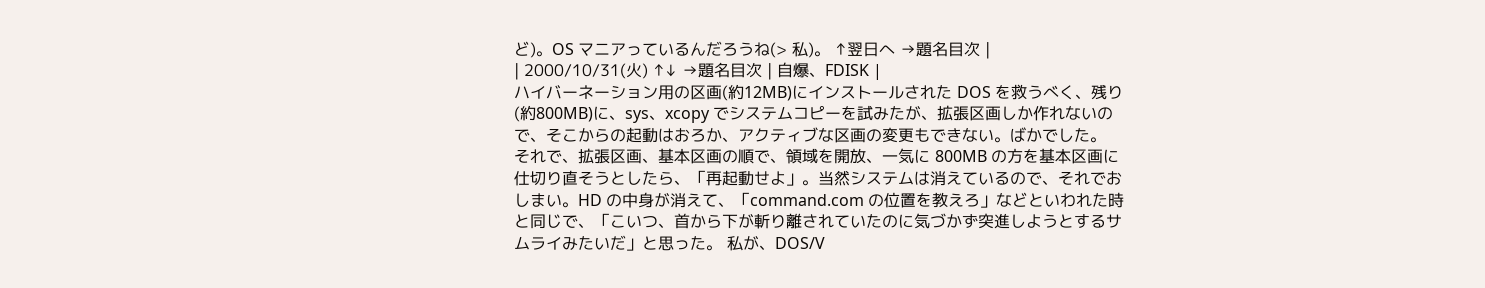ど)。OS マニアっているんだろうね(> 私)。 ↑翌日へ →題名目次 |
| 2000/10/31(火) ↑↓ →題名目次 | 自爆、FDISK |
ハイバーネーション用の区画(約12MB)にインストールされた DOS を救うべく、残り(約800MB)に、sys、xcopy でシステムコピーを試みたが、拡張区画しか作れないので、そこからの起動はおろか、アクティブな区画の変更もできない。ばかでした。 それで、拡張区画、基本区画の順で、領域を開放、一気に 800MB の方を基本区画に仕切り直そうとしたら、「再起動せよ」。当然システムは消えているので、それでおしまい。HD の中身が消えて、「command.com の位置を教えろ」などといわれた時と同じで、「こいつ、首から下が斬り離されていたのに気づかず突進しようとするサムライみたいだ」と思った。 私が、DOS/V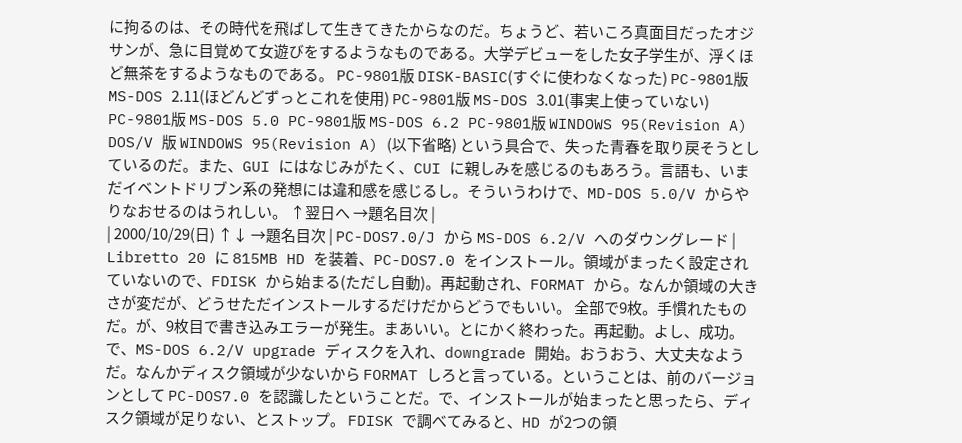に拘るのは、その時代を飛ばして生きてきたからなのだ。ちょうど、若いころ真面目だったオジサンが、急に目覚めて女遊びをするようなものである。大学デビューをした女子学生が、浮くほど無茶をするようなものである。 PC-9801版 DISK-BASIC(すぐに使わなくなった) PC-9801版 MS-DOS 2.11(ほどんどずっとこれを使用) PC-9801版 MS-DOS 3.01(事実上使っていない) PC-9801版 MS-DOS 5.0 PC-9801版 MS-DOS 6.2 PC-9801版 WINDOWS 95(Revision A) DOS/V 版 WINDOWS 95(Revision A) (以下省略) という具合で、失った青春を取り戻そうとしているのだ。また、GUI にはなじみがたく、CUI に親しみを感じるのもあろう。言語も、いまだイベントドリブン系の発想には違和感を感じるし。そういうわけで、MD-DOS 5.0/V からやりなおせるのはうれしい。 ↑翌日へ →題名目次 |
| 2000/10/29(日) ↑↓ →題名目次 | PC-DOS7.0/J から MS-DOS 6.2/V へのダウングレード |
Libretto 20 に 815MB HD を装着、PC-DOS7.0 をインストール。領域がまったく設定されていないので、FDISK から始まる(ただし自動)。再起動され、FORMAT から。なんか領域の大きさが変だが、どうせただインストールするだけだからどうでもいい。 全部で9枚。手慣れたものだ。が、9枚目で書き込みエラーが発生。まあいい。とにかく終わった。再起動。よし、成功。 で、MS-DOS 6.2/V upgrade ディスクを入れ、downgrade 開始。おうおう、大丈夫なようだ。なんかディスク領域が少ないから FORMAT しろと言っている。ということは、前のバージョンとして PC-DOS7.0 を認識したということだ。で、インストールが始まったと思ったら、ディスク領域が足りない、とストップ。 FDISK で調べてみると、HD が2つの領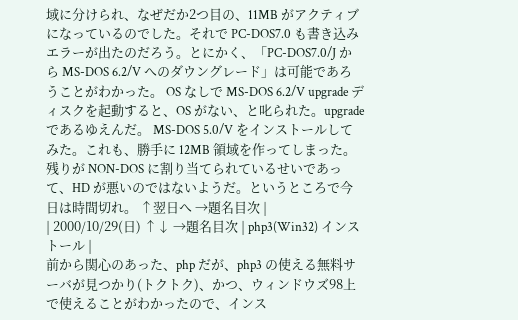域に分けられ、なぜだか2つ目の、11MB がアクティブになっているのでした。それで PC-DOS7.0 も書き込みエラーが出たのだろう。とにかく、「PC-DOS7.0/J から MS-DOS 6.2/V へのダウングレード」は可能であろうことがわかった。 OS なしで MS-DOS 6.2/V upgrade ディスクを起動すると、OS がない、と叱られた。upgrade であるゆえんだ。 MS-DOS 5.0/V をインストールしてみた。これも、勝手に 12MB 領域を作ってしまった。残りが NON-DOS に割り当てられているせいであって、HD が悪いのではないようだ。というところで今日は時間切れ。 ↑翌日へ →題名目次 |
| 2000/10/29(日) ↑↓ →題名目次 | php3(Win32) インストール |
前から関心のあった、php だが、php3 の使える無料サーバが見つかり(トクトク)、かつ、ウィンドウズ98上で使えることがわかったので、インス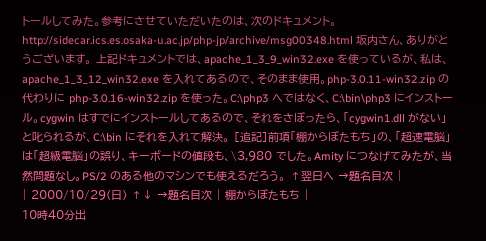トールしてみた。参考にさせていただいたのは、次のドキュメント。 http://sidecar.ics.es.osaka-u.ac.jp/php-jp/archive/msg00348.html 坂内さん、ありがとうございます。 上記ドキュメントでは、apache_1_3_9_win32.exe を使っているが、私は、apache_1_3_12_win32.exe を入れてあるので、そのまま使用。php-3.0.11-win32.zip の代わりに php-3.0.16-win32.zip を使った。C:\php3 へではなく、C:\bin\php3 にインストール。cygwin はすでにインストールしてあるので、それをさぼったら、「cygwin1.dll がない」と叱られるが、C:\bin にそれを入れて解決。 [追記]前項「棚からぼたもち」の、「超速電脳」は「超級電脳」の誤り、キーボードの値段も、\3,980 でした。Amity につなげてみたが、当然問題なし。PS/2 のある他のマシンでも使えるだろう。 ↑翌日へ →題名目次 |
| 2000/10/29(日) ↑↓ →題名目次 | 棚からぼたもち |
10時40分出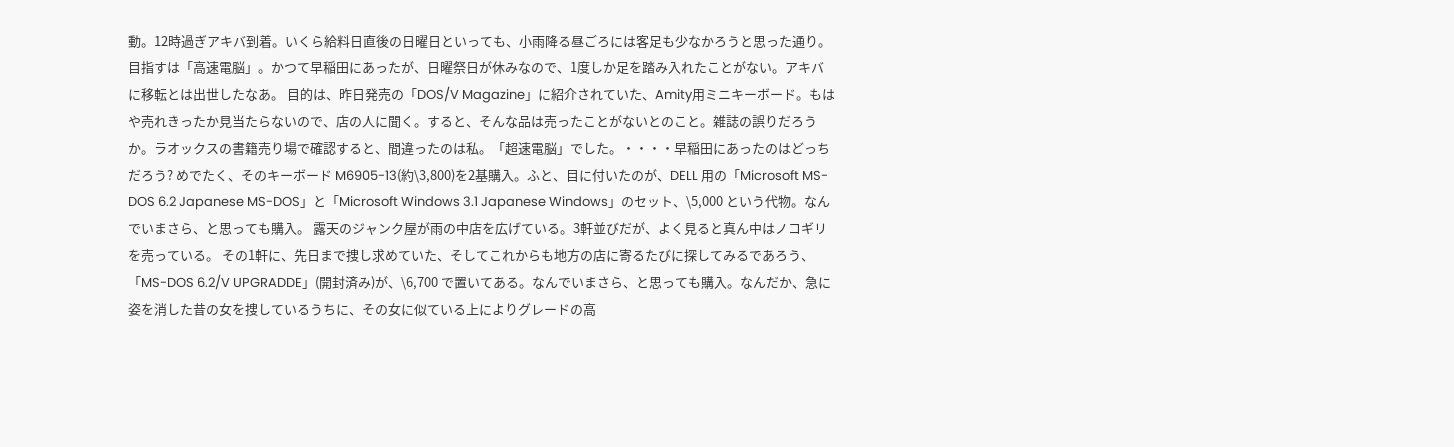動。12時過ぎアキバ到着。いくら給料日直後の日曜日といっても、小雨降る昼ごろには客足も少なかろうと思った通り。目指すは「高速電脳」。かつて早稲田にあったが、日曜祭日が休みなので、1度しか足を踏み入れたことがない。アキバに移転とは出世したなあ。 目的は、昨日発売の「DOS/V Magazine」に紹介されていた、Amity用ミニキーボード。もはや売れきったか見当たらないので、店の人に聞く。すると、そんな品は売ったことがないとのこと。雑誌の誤りだろうか。ラオックスの書籍売り場で確認すると、間違ったのは私。「超速電脳」でした。・・・・早稲田にあったのはどっちだろう? めでたく、そのキーボード M6905-13(約\3,800)を2基購入。ふと、目に付いたのが、DELL 用の「Microsoft MS-DOS 6.2 Japanese MS-DOS」と「Microsoft Windows 3.1 Japanese Windows」のセット、\5,000 という代物。なんでいまさら、と思っても購入。 露天のジャンク屋が雨の中店を広げている。3軒並びだが、よく見ると真ん中はノコギリを売っている。 その1軒に、先日まで捜し求めていた、そしてこれからも地方の店に寄るたびに探してみるであろう、「MS-DOS 6.2/V UPGRADDE」(開封済み)が、\6,700 で置いてある。なんでいまさら、と思っても購入。なんだか、急に姿を消した昔の女を捜しているうちに、その女に似ている上によりグレードの高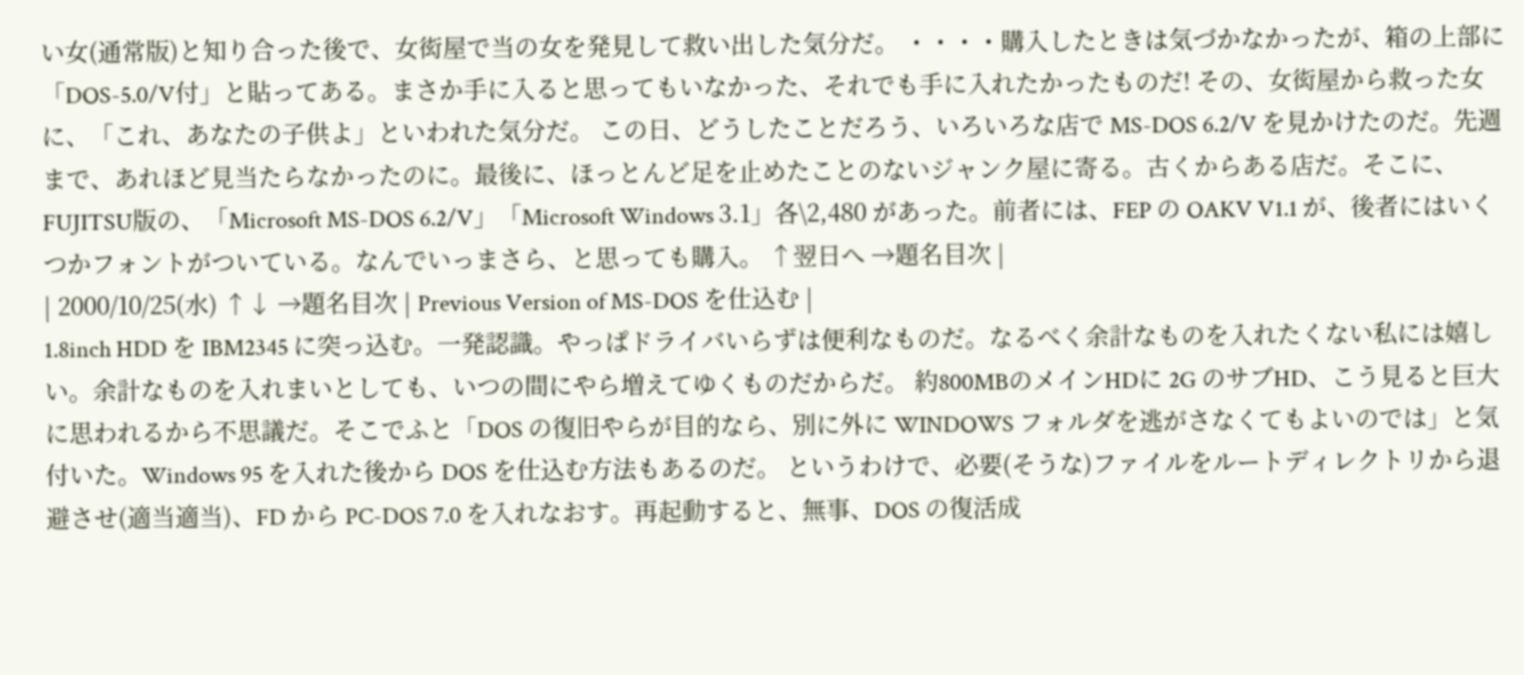い女(通常版)と知り合った後で、女衒屋で当の女を発見して救い出した気分だ。 ・・・・購入したときは気づかなかったが、箱の上部に「DOS-5.0/V付」と貼ってある。まさか手に入ると思ってもいなかった、それでも手に入れたかったものだ! その、女衒屋から救った女に、「これ、あなたの子供よ」といわれた気分だ。 この日、どうしたことだろう、いろいろな店で MS-DOS 6.2/V を見かけたのだ。先週まで、あれほど見当たらなかったのに。最後に、ほっとんど足を止めたことのないジャンク屋に寄る。古くからある店だ。そこに、FUJITSU版の、「Microsoft MS-DOS 6.2/V」「Microsoft Windows 3.1」各\2,480 があった。前者には、FEP の OAKV V1.1 が、後者にはいくつかフォントがついている。なんでいっまさら、と思っても購入。 ↑翌日へ →題名目次 |
| 2000/10/25(水) ↑↓ →題名目次 | Previous Version of MS-DOS を仕込む |
1.8inch HDD を IBM2345 に突っ込む。一発認識。やっぱドライバいらずは便利なものだ。なるべく余計なものを入れたくない私には嬉しい。余計なものを入れまいとしても、いつの間にやら増えてゆくものだからだ。 約800MBのメインHDに 2G のサブHD、こう見ると巨大に思われるから不思議だ。そこでふと「DOS の復旧やらが目的なら、別に外に WINDOWS フォルダを逃がさなくてもよいのでは」と気付いた。Windows 95 を入れた後から DOS を仕込む方法もあるのだ。 というわけで、必要(そうな)ファイルをルートディレクトリから退避させ(適当適当)、FD から PC-DOS 7.0 を入れなおす。再起動すると、無事、DOS の復活成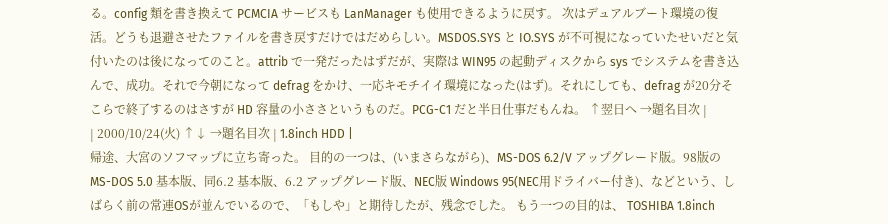る。config 類を書き換えて PCMCIA サービスも LanManager も使用できるように戻す。 次はデュアルブート環境の復活。どうも退避させたファイルを書き戻すだけではだめらしい。MSDOS.SYS と IO.SYS が不可視になっていたせいだと気付いたのは後になってのこと。attrib で一発だったはずだが、実際は WIN95 の起動ディスクから sys でシステムを書き込んで、成功。それで今朝になって defrag をかけ、一応キモチイイ環境になった(はず)。それにしても、defrag が20分そこらで終了するのはさすが HD 容量の小ささというものだ。PCG-C1 だと半日仕事だもんね。 ↑翌日へ →題名目次 |
| 2000/10/24(火) ↑↓ →題名目次 | 1.8inch HDD |
帰途、大宮のソフマップに立ち寄った。 目的の一つは、(いまさらながら)、MS-DOS 6.2/V アップグレード版。98版のMS-DOS 5.0 基本版、同6.2 基本版、6.2 アップグレード版、NEC版 Windows 95(NEC用ドライバー付き)、などという、しばらく前の常連OSが並んでいるので、「もしや」と期待したが、残念でした。 もう一つの目的は、 TOSHIBA 1.8inch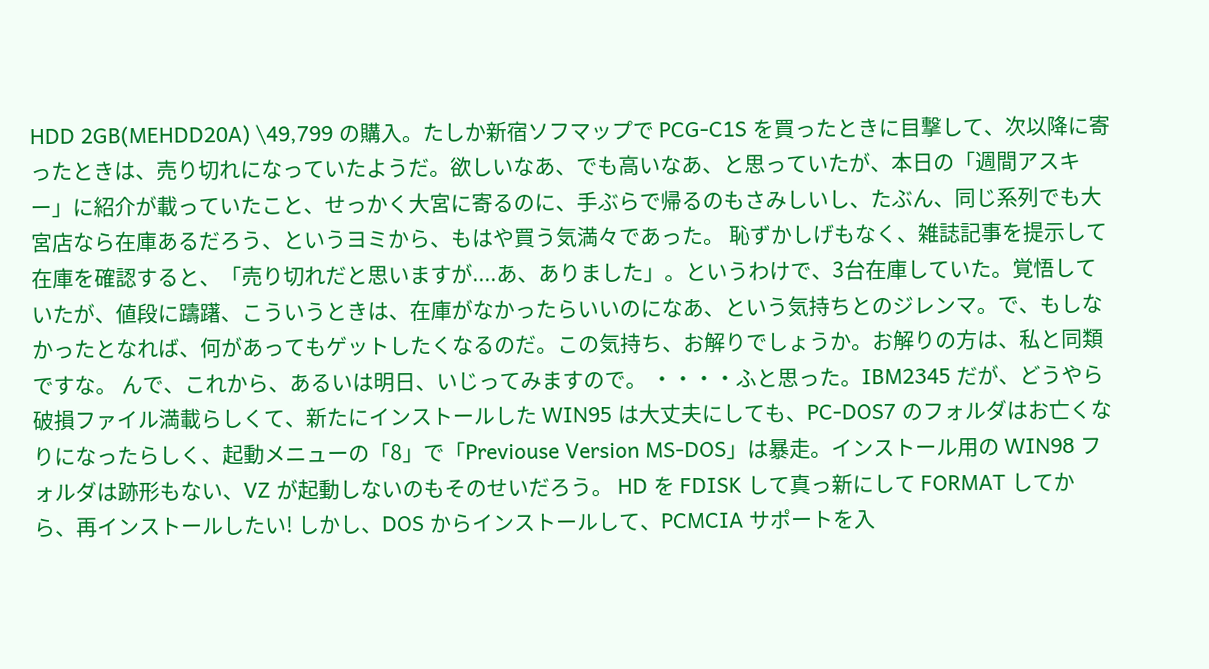HDD 2GB(MEHDD20A) \49,799 の購入。たしか新宿ソフマップで PCG-C1S を買ったときに目撃して、次以降に寄ったときは、売り切れになっていたようだ。欲しいなあ、でも高いなあ、と思っていたが、本日の「週間アスキー」に紹介が載っていたこと、せっかく大宮に寄るのに、手ぶらで帰るのもさみしいし、たぶん、同じ系列でも大宮店なら在庫あるだろう、というヨミから、もはや買う気満々であった。 恥ずかしげもなく、雑誌記事を提示して在庫を確認すると、「売り切れだと思いますが....あ、ありました」。というわけで、3台在庫していた。覚悟していたが、値段に躊躇、こういうときは、在庫がなかったらいいのになあ、という気持ちとのジレンマ。で、もしなかったとなれば、何があってもゲットしたくなるのだ。この気持ち、お解りでしょうか。お解りの方は、私と同類ですな。 んで、これから、あるいは明日、いじってみますので。 ・・・・ふと思った。IBM2345 だが、どうやら破損ファイル満載らしくて、新たにインストールした WIN95 は大丈夫にしても、PC-DOS7 のフォルダはお亡くなりになったらしく、起動メニューの「8」で「Previouse Version MS-DOS」は暴走。インストール用の WIN98 フォルダは跡形もない、VZ が起動しないのもそのせいだろう。 HD を FDISK して真っ新にして FORMAT してから、再インストールしたい! しかし、DOS からインストールして、PCMCIA サポートを入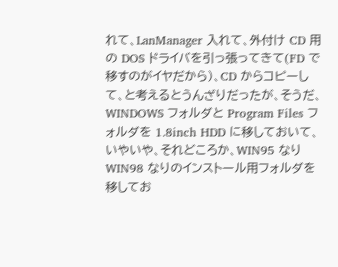れて、LanManager 入れて、外付け CD 用の DOS ドライバを引っ張ってきて(FD で移すのがイヤだから)、CD からコピーして、と考えるとうんざりだったが、そうだ、WINDOWS フォルダと Program Files フォルダを 1.8inch HDD に移しておいて、いやいや、それどころか、WIN95 なり WIN98 なりのインストール用フォルダを移してお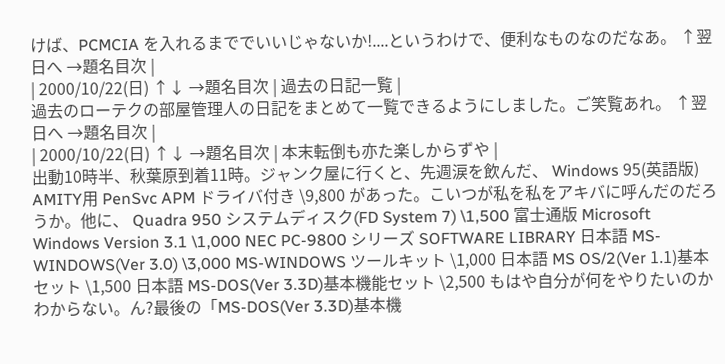けば、PCMCIA を入れるまででいいじゃないか!....というわけで、便利なものなのだなあ。 ↑翌日へ →題名目次 |
| 2000/10/22(日) ↑↓ →題名目次 | 過去の日記一覧 |
過去のローテクの部屋管理人の日記をまとめて一覧できるようにしました。ご笑覧あれ。 ↑翌日へ →題名目次 |
| 2000/10/22(日) ↑↓ →題名目次 | 本末転倒も亦た楽しからずや |
出動10時半、秋葉原到着11時。ジャンク屋に行くと、先週涙を飲んだ、 Windows 95(英語版) AMITY用 PenSvc APM ドライバ付き \9,800 があった。こいつが私を私をアキバに呼んだのだろうか。他に、 Quadra 950 システムディスク(FD System 7) \1,500 富士通版 Microsoft Windows Version 3.1 \1,000 NEC PC-9800 シリーズ SOFTWARE LIBRARY 日本語 MS-WINDOWS(Ver 3.0) \3,000 MS-WINDOWS ツールキット \1,000 日本語 MS OS/2(Ver 1.1)基本セット \1,500 日本語 MS-DOS(Ver 3.3D)基本機能セット \2,500 もはや自分が何をやりたいのかわからない。ん?最後の「MS-DOS(Ver 3.3D)基本機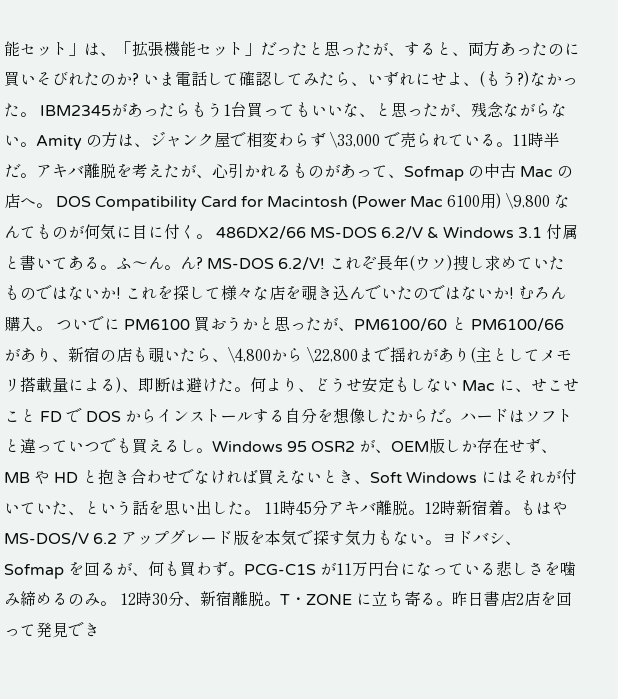能セット」は、「拡張機能セット」だったと思ったが、すると、両方あったのに買いそびれたのか? いま電話して確認してみたら、いずれにせよ、(もう?)なかった。 IBM2345があったらもう1台買ってもいいな、と思ったが、残念ながらない。Amity の方は、ジャンク屋で相変わらず \33,000 で売られている。11時半だ。アキバ離脱を考えたが、心引かれるものがあって、Sofmap の中古 Mac の店へ。 DOS Compatibility Card for Macintosh (Power Mac 6100用) \9,800 なんてものが何気に目に付く。 486DX2/66 MS-DOS 6.2/V & Windows 3.1 付属 と書いてある。ふ〜ん。ん? MS-DOS 6.2/V! これぞ長年(ウソ)捜し求めていたものではないか! これを探して様々な店を覗き込んでいたのではないか! むろん購入。 ついでに PM6100 買おうかと思ったが、PM6100/60 と PM6100/66 があり、新宿の店も覗いたら、\4,800から \22,800まで揺れがあり(主としてメモリ搭載量による)、即断は避けた。何より、どうせ安定もしない Mac に、せこせこと FD で DOS からインストールする自分を想像したからだ。ハードはソフトと違っていつでも買えるし。Windows 95 OSR2 が、OEM版しか存在せず、MB や HD と抱き合わせでなければ買えないとき、Soft Windows にはそれが付いていた、という話を思い出した。 11時45分アキバ離脱。12時新宿着。もはや MS-DOS/V 6.2 アップグレード版を本気で探す気力もない。ヨドバシ、Sofmap を回るが、何も買わず。PCG-C1S が11万円台になっている悲しさを噛み締めるのみ。 12時30分、新宿離脱。T・ZONE に立ち寄る。昨日書店2店を回って発見でき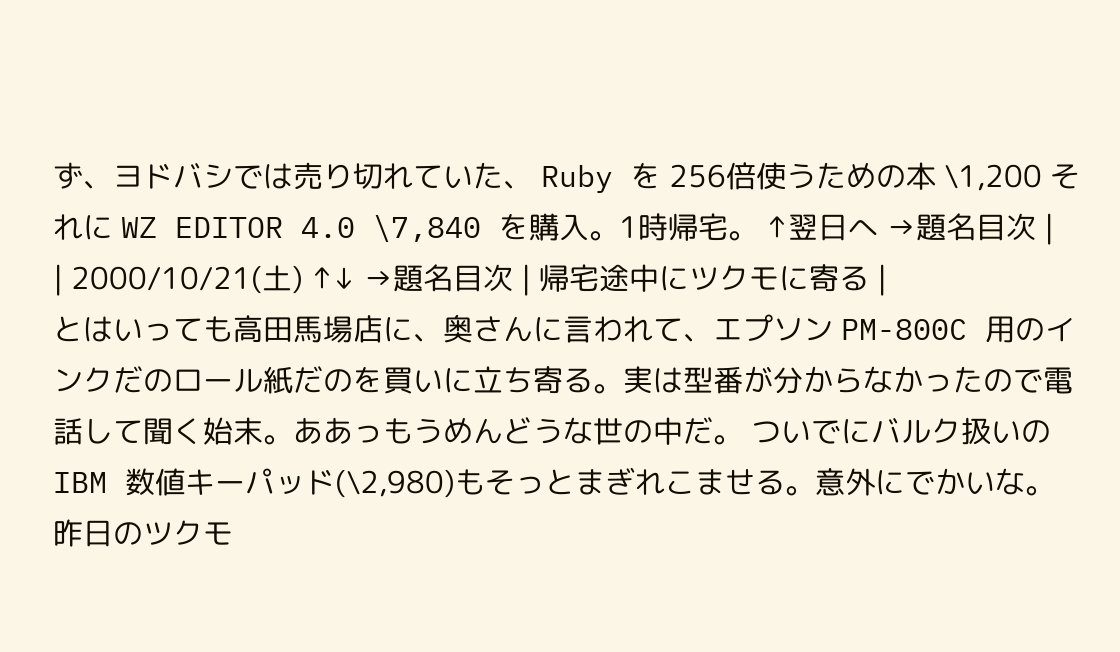ず、ヨドバシでは売り切れていた、 Ruby を 256倍使うための本 \1,200 それに WZ EDITOR 4.0 \7,840 を購入。1時帰宅。 ↑翌日へ →題名目次 |
| 2000/10/21(土) ↑↓ →題名目次 | 帰宅途中にツクモに寄る |
とはいっても高田馬場店に、奥さんに言われて、エプソン PM-800C 用のインクだのロール紙だのを買いに立ち寄る。実は型番が分からなかったので電話して聞く始末。ああっもうめんどうな世の中だ。 ついでにバルク扱いの IBM 数値キーパッド(\2,980)もそっとまぎれこませる。意外にでかいな。昨日のツクモ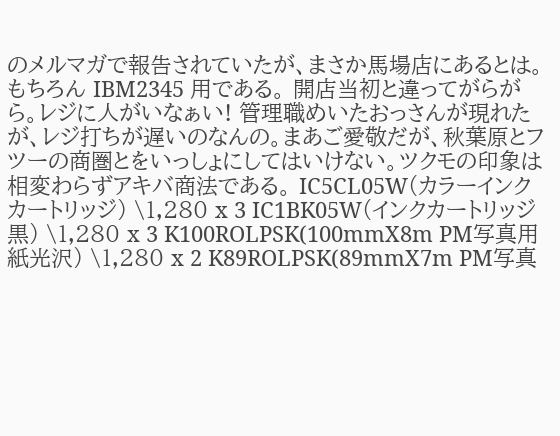のメルマガで報告されていたが、まさか馬場店にあるとは。もちろん IBM2345 用である。 開店当初と違ってがらがら。レジに人がいなぁい! 管理職めいたおっさんが現れたが、レジ打ちが遅いのなんの。まあご愛敬だが、秋葉原とフツーの商圏とをいっしょにしてはいけない。ツクモの印象は相変わらずアキバ商法である。 IC5CL05W(カラーインクカートリッジ) \1,280 x 3 IC1BK05W(インクカートリッジ黒) \1,280 x 3 K100ROLPSK(100mmX8m PM写真用紙光沢) \1,280 x 2 K89ROLPSK(89mmX7m PM写真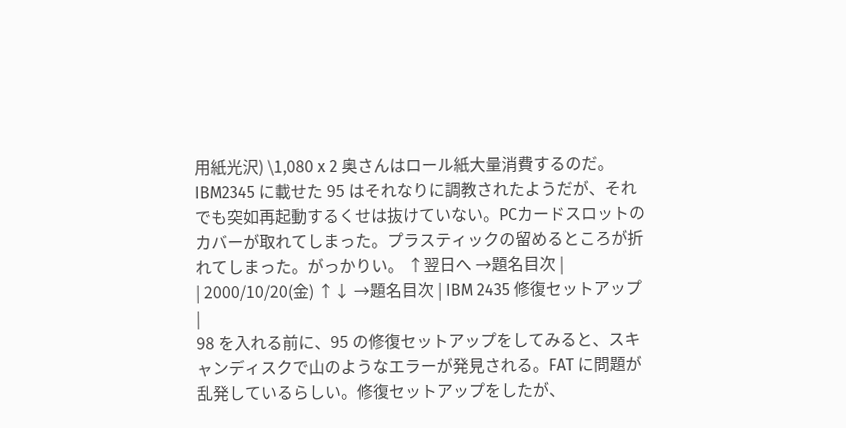用紙光沢) \1,080 x 2 奥さんはロール紙大量消費するのだ。 IBM2345 に載せた 95 はそれなりに調教されたようだが、それでも突如再起動するくせは抜けていない。PCカードスロットのカバーが取れてしまった。プラスティックの留めるところが折れてしまった。がっかりい。 ↑翌日へ →題名目次 |
| 2000/10/20(金) ↑↓ →題名目次 | IBM 2435 修復セットアップ |
98 を入れる前に、95 の修復セットアップをしてみると、スキャンディスクで山のようなエラーが発見される。FAT に問題が乱発しているらしい。修復セットアップをしたが、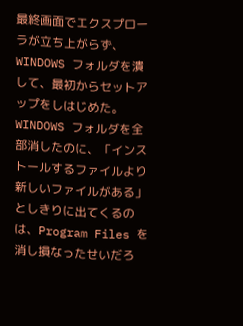最終画面でエクスプローラが立ち上がらず、WINDOWS フォルダを潰して、最初からセットアップをしはじめた。WINDOWS フォルダを全部消したのに、「インストールするファイルより新しいファイルがある」としきりに出てくるのは、Program Files を消し損なったせいだろ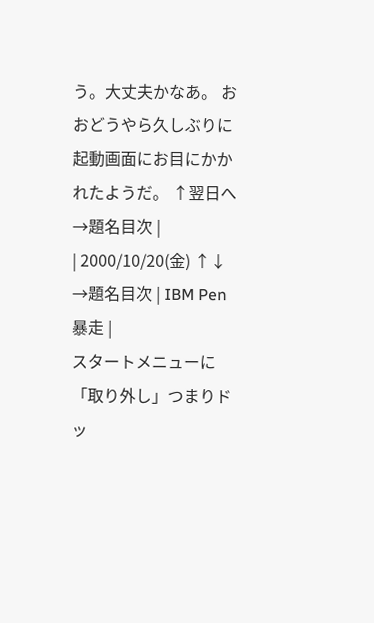う。大丈夫かなあ。 おおどうやら久しぶりに起動画面にお目にかかれたようだ。 ↑翌日へ →題名目次 |
| 2000/10/20(金) ↑↓ →題名目次 | IBM Pen 暴走 |
スタートメニューに「取り外し」つまりドッ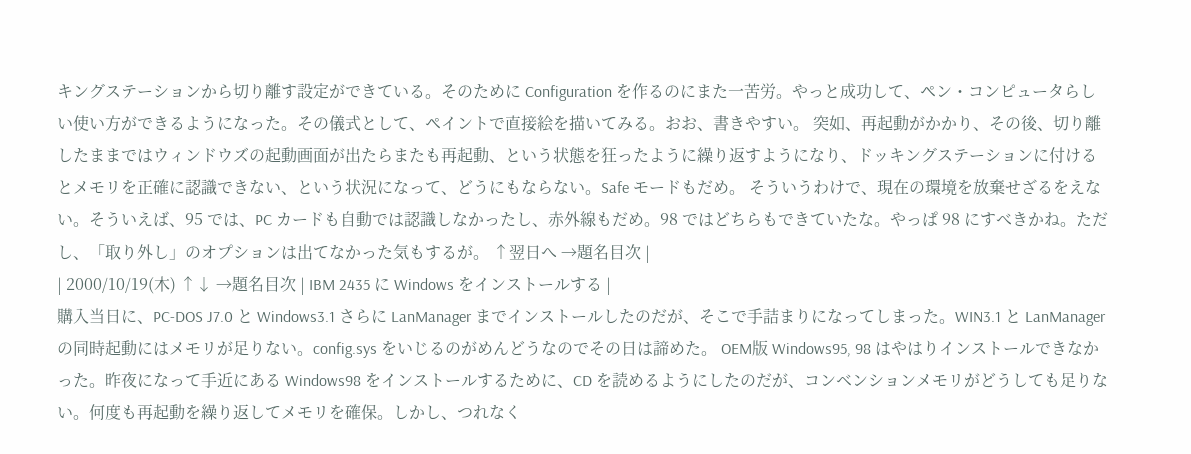キングステーションから切り離す設定ができている。そのために Configuration を作るのにまた一苦労。やっと成功して、ペン・コンピュータらしい使い方ができるようになった。その儀式として、ペイントで直接絵を描いてみる。おお、書きやすい。 突如、再起動がかかり、その後、切り離したままではウィンドウズの起動画面が出たらまたも再起動、という状態を狂ったように繰り返すようになり、ドッキングステーションに付けるとメモリを正確に認識できない、という状況になって、どうにもならない。Safe モードもだめ。 そういうわけで、現在の環境を放棄せざるをえない。そういえば、95 では、PC カードも自動では認識しなかったし、赤外線もだめ。98 ではどちらもできていたな。やっぱ 98 にすべきかね。ただし、「取り外し」のオプションは出てなかった気もするが。 ↑翌日へ →題名目次 |
| 2000/10/19(木) ↑↓ →題名目次 | IBM 2435 に Windows をインストールする |
購入当日に、PC-DOS J7.0 と Windows3.1 さらに LanManager までインストールしたのだが、そこで手詰まりになってしまった。WIN3.1 と LanManager の同時起動にはメモリが足りない。config.sys をいじるのがめんどうなのでその日は諦めた。 OEM版 Windows95, 98 はやはりインストールできなかった。昨夜になって手近にある Windows98 をインストールするために、CD を読めるようにしたのだが、コンベンションメモリがどうしても足りない。何度も再起動を繰り返してメモリを確保。しかし、つれなく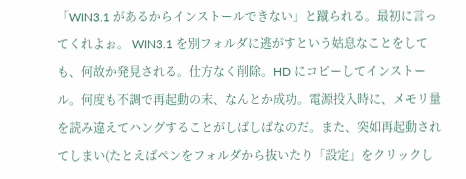「WIN3.1 があるからインストールできない」と蹴られる。最初に言ってくれよぉ。 WIN3.1 を別フォルダに逃がすという姑息なことをしても、何故か発見される。仕方なく削除。HD にコピーしてインストール。何度も不調で再起動の末、なんとか成功。電源投入時に、メモリ量を読み違えてハングすることがしばしばなのだ。また、突如再起動されてしまい(たとえばペンをフォルダから抜いたり「設定」をクリックし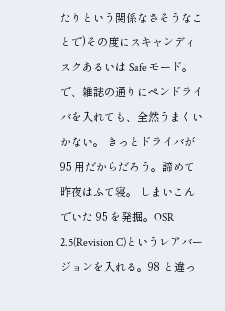たりという関係なさそうなことで)その度にスキャンディスクあるいは Safe モード。 で、雑誌の通りにペンドライバを入れても、全然うまくいかない。 きっとドライバが 95 用だからだろう。諦めて昨夜はふて寝。 しまいこんでいた 95 を発掘。OSR 2.5(Revision C)というレアバージョンを入れる。98 と違っ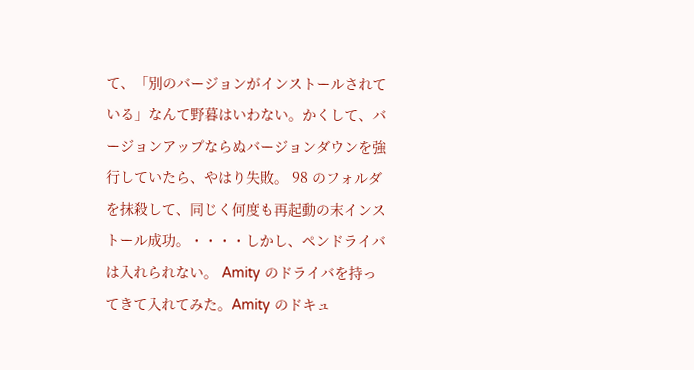て、「別のバージョンがインストールされている」なんて野暮はいわない。かくして、バージョンアップならぬバージョンダウンを強行していたら、やはり失敗。 98 のフォルダを抹殺して、同じく何度も再起動の末インストール成功。・・・・しかし、ペンドライバは入れられない。 Amity のドライバを持ってきて入れてみた。Amity のドキュ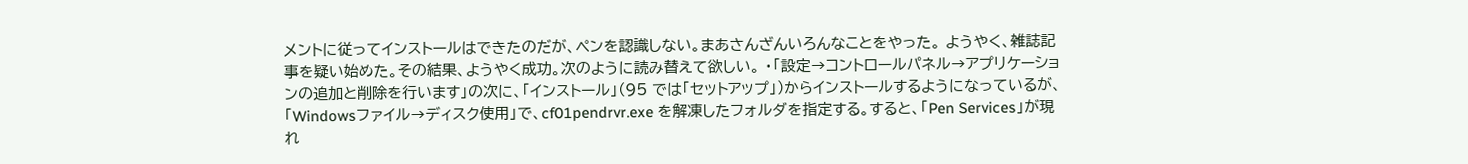メントに従ってインストールはできたのだが、ペンを認識しない。まあさんざんいろんなことをやった。 ようやく、雑誌記事を疑い始めた。その結果、ようやく成功。次のように読み替えて欲しい。 ・「設定→コントロールパネル→アプリケーションの追加と削除を行います」の次に、「インストール」(95 では「セットアップ」)からインストールするようになっているが、「Windowsファイル→ディスク使用」で、cf01pendrvr.exe を解凍したフォルダを指定する。すると、「Pen Services」が現れ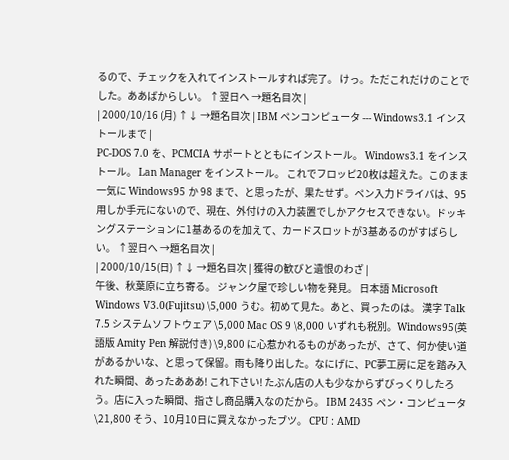るので、チェックを入れてインストールすれば完了。 けっ。ただこれだけのことでした。ああばからしい。 ↑翌日へ →題名目次 |
| 2000/10/16 (月) ↑↓ →題名目次 | IBM ペンコンピュータ --- Windows3.1 インストールまで |
PC-DOS 7.0 を、PCMCIA サポートとともにインストール。 Windows3.1 をインストール。 Lan Manager をインストール。 これでフロッピ20枚は超えた。このまま一気に Windows95 か 98 まで、と思ったが、果たせず。ペン入力ドライバは、95 用しか手元にないので、現在、外付けの入力装置でしかアクセスできない。ドッキングステーションに1基あるのを加えて、カードスロットが3基あるのがすばらしい。 ↑翌日へ →題名目次 |
| 2000/10/15(日) ↑↓ →題名目次 | 獲得の歓びと遺恨のわざ |
午後、秋葉原に立ち寄る。 ジャンク屋で珍しい物を発見。 日本語 Microsoft Windows V3.0(Fujitsu) \5,000 うむ。初めて見た。あと、買ったのは。 漢字 Talk 7.5 システムソフトウェア \5,000 Mac OS 9 \8,000 いずれも税別。Windows95(英語版 Amity Pen 解説付き) \9,800 に心惹かれるものがあったが、さて、何か使い道があるかいな、と思って保留。雨も降り出した。なにげに、PC夢工房に足を踏み入れた瞬間、あったあああ! これ下さい! たぶん店の人も少なからずびっくりしたろう。店に入った瞬間、指さし商品購入なのだから。 IBM 2435 ペン・コンピュータ \21,800 そう、10月10日に買えなかったブツ。 CPU : AMD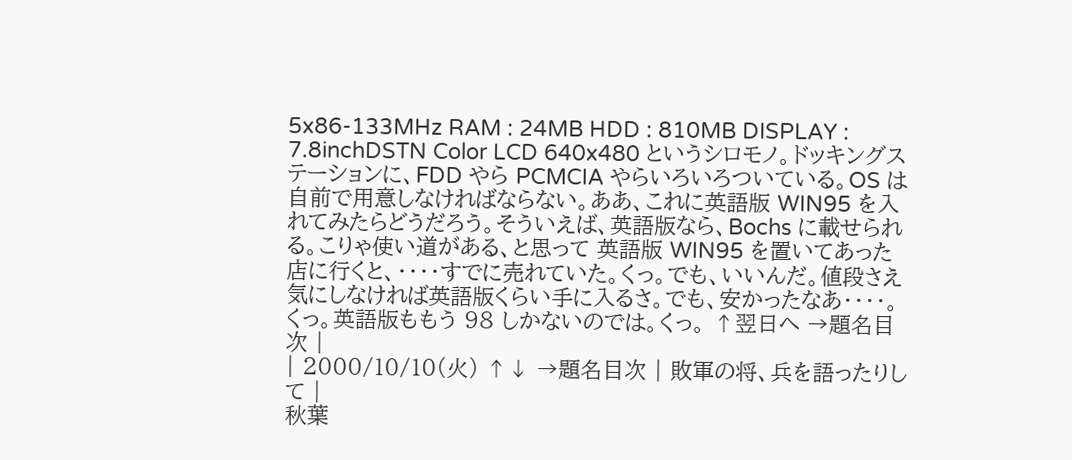5x86-133MHz RAM : 24MB HDD : 810MB DISPLAY : 7.8inchDSTN Color LCD 640x480 というシロモノ。ドッキングステーションに、FDD やら PCMCIA やらいろいろついている。OS は自前で用意しなければならない。ああ、これに英語版 WIN95 を入れてみたらどうだろう。そういえば、英語版なら、Bochs に載せられる。こりゃ使い道がある、と思って 英語版 WIN95 を置いてあった店に行くと、・・・・すでに売れていた。くっ。でも、いいんだ。値段さえ気にしなければ英語版くらい手に入るさ。でも、安かったなあ・・・・。くっ。英語版ももう 98 しかないのでは。くっ。 ↑翌日へ →題名目次 |
| 2000/10/10(火) ↑↓ →題名目次 | 敗軍の将、兵を語ったりして |
秋葉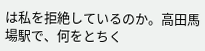は私を拒絶しているのか。高田馬場駅で、何をとちく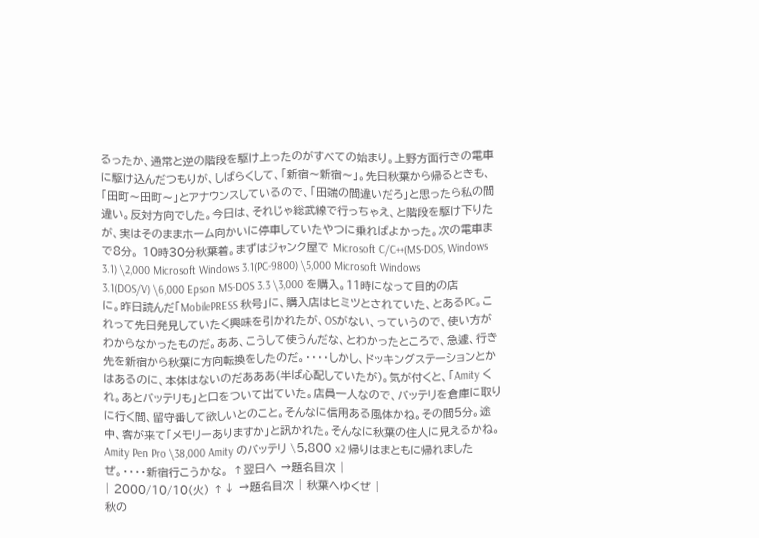るったか、通常と逆の階段を駆け上ったのがすべての始まり。上野方面行きの電車に駆け込んだつもりが、しばらくして、「新宿〜新宿〜」。先日秋葉から帰るときも、「田町〜田町〜」とアナウンスしているので、「田端の間違いだろ」と思ったら私の間違い。反対方向でした。今日は、それじゃ総武線で行っちゃえ、と階段を駆け下りたが、実はそのままホーム向かいに停車していたやつに乗ればよかった。次の電車まで8分。 10時30分秋葉着。まずはジャンク屋で Microsoft C/C++(MS-DOS, Windows 3.1) \2,000 Microsoft Windows 3.1(PC-9800) \5,000 Microsoft Windows 3.1(DOS/V) \6,000 Epson MS-DOS 3.3 \3,000 を購入。11時になって目的の店に。昨日読んだ「MobilePRESS 秋号」に、購入店はヒミツとされていた、とあるPC。これって先日発見していたく興味を引かれたが、OSがない、っていうので、使い方がわからなかったものだ。ああ、こうして使うんだな、とわかったところで、急遽、行き先を新宿から秋葉に方向転換をしたのだ。・・・・しかし、ドッキングステーションとかはあるのに、本体はないのだあああ(半ば心配していたが)。気が付くと、「Amity くれ。あとバッテリも」と口をついて出ていた。店員一人なので、バッテリを倉庫に取りに行く間、留守番して欲しいとのこと。そんなに信用ある風体かね。その間5分。途中、客が来て「メモリーありますか」と訊かれた。そんなに秋葉の住人に見えるかね。 Amity Pen Pro \38,000 Amity のバッテリ \5,800 x2 帰りはまともに帰れましたぜ。・・・・新宿行こうかな。 ↑翌日へ →題名目次 |
| 2000/10/10(火) ↑↓ →題名目次 | 秋葉へゆくぜ |
秋の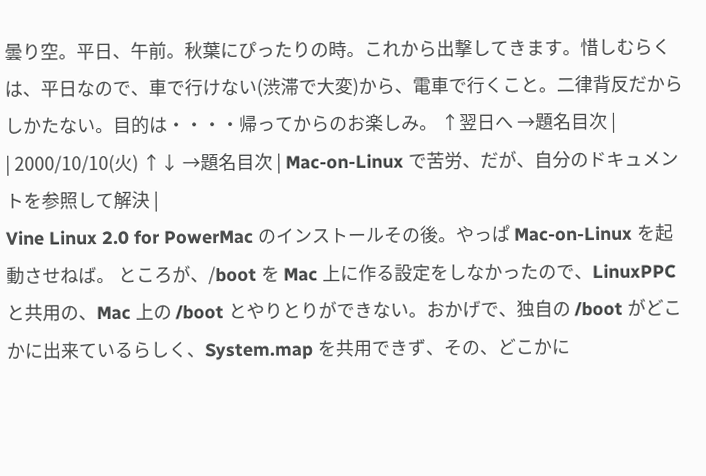曇り空。平日、午前。秋葉にぴったりの時。これから出撃してきます。惜しむらくは、平日なので、車で行けない(渋滞で大変)から、電車で行くこと。二律背反だからしかたない。目的は・・・・帰ってからのお楽しみ。 ↑翌日へ →題名目次 |
| 2000/10/10(火) ↑↓ →題名目次 | Mac-on-Linux で苦労、だが、自分のドキュメントを参照して解決 |
Vine Linux 2.0 for PowerMac のインストールその後。やっぱ Mac-on-Linux を起動させねば。 ところが、/boot を Mac 上に作る設定をしなかったので、LinuxPPC と共用の、Mac 上の /boot とやりとりができない。おかげで、独自の /boot がどこかに出来ているらしく、System.map を共用できず、その、どこかに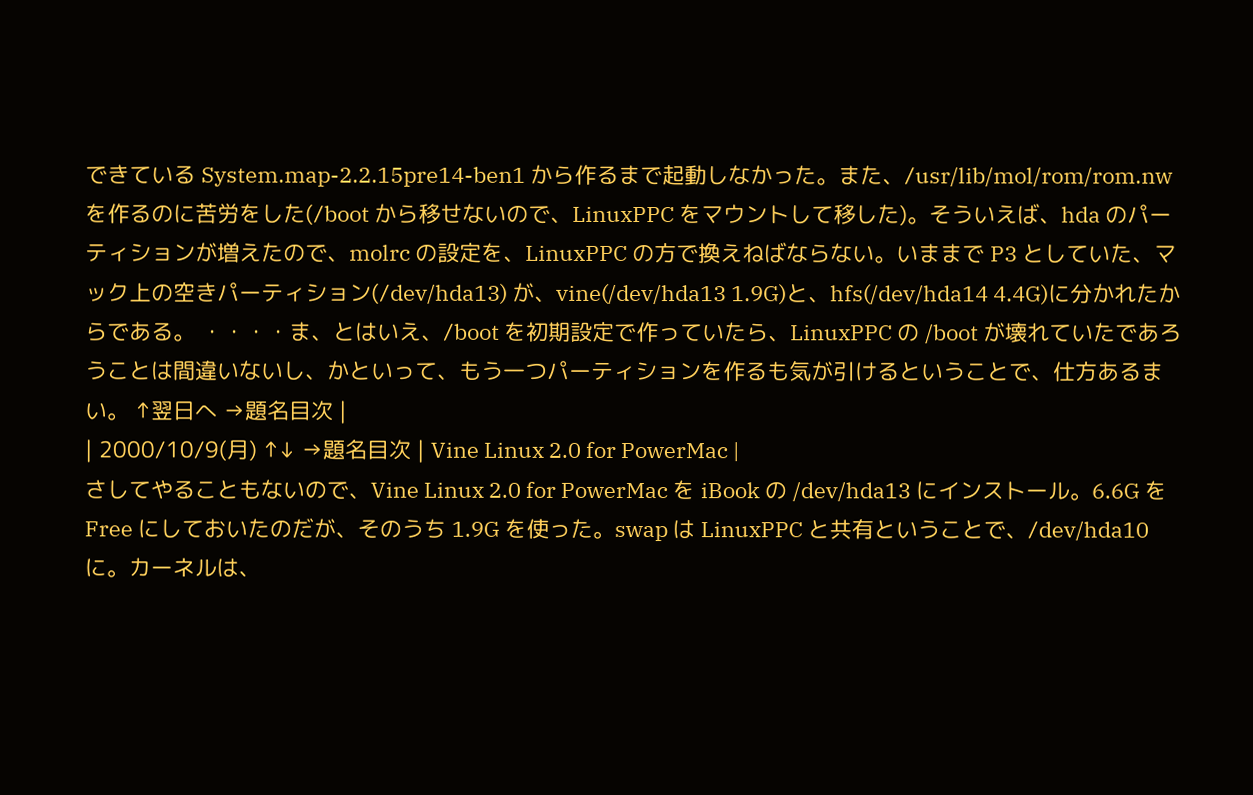できている System.map-2.2.15pre14-ben1 から作るまで起動しなかった。また、/usr/lib/mol/rom/rom.nw を作るのに苦労をした(/boot から移せないので、LinuxPPC をマウントして移した)。そういえば、hda のパーティションが増えたので、molrc の設定を、LinuxPPC の方で換えねばならない。いままで P3 としていた、マック上の空きパーティション(/dev/hda13) が、vine(/dev/hda13 1.9G)と、hfs(/dev/hda14 4.4G)に分かれたからである。 ・・・・ま、とはいえ、/boot を初期設定で作っていたら、LinuxPPC の /boot が壊れていたであろうことは間違いないし、かといって、もう一つパーティションを作るも気が引けるということで、仕方あるまい。 ↑翌日へ →題名目次 |
| 2000/10/9(月) ↑↓ →題名目次 | Vine Linux 2.0 for PowerMac |
さしてやることもないので、Vine Linux 2.0 for PowerMac を iBook の /dev/hda13 にインストール。6.6G を Free にしておいたのだが、そのうち 1.9G を使った。swap は LinuxPPC と共有ということで、/dev/hda10 に。カーネルは、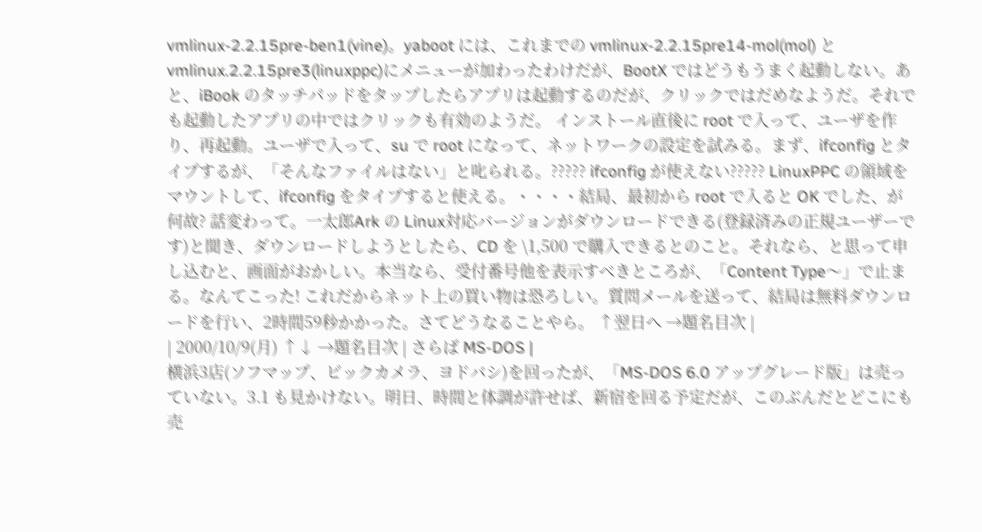vmlinux-2.2.15pre-ben1(vine)。yaboot には、これまでの vmlinux-2.2.15pre14-mol(mol) と vmlinux.2.2.15pre3(linuxppc)にメニューが加わったわけだが、BootX ではどうもうまく起動しない。あと、iBook のタッチパッドをタップしたらアプリは起動するのだが、クリックではだめなようだ。それでも起動したアプリの中ではクリックも有効のようだ。 インストール直後に root で入って、ユーザを作り、再起動。ユーザで入って、su で root になって、ネットワークの設定を試みる。まず、ifconfig とタイプするが、「そんなファイルはない」と叱られる。????? ifconfig が使えない????? LinuxPPC の領域をマウントして、ifconfig をタイプすると使える。・・・・結局、最初から root で入ると OK でした、が何故? 話変わって。一太郎Ark の Linux対応バージョンがダウンロードできる(登録済みの正規ユーザーです)と聞き、ダウンロードしようとしたら、CD を \1,500 で購入できるとのこと。それなら、と思って申し込むと、画面がおかしい。本当なら、受付番号他を表示すべきところが、「Content Type〜」で止まる。なんてこった! これだからネット上の買い物は恐ろしい。質問メールを送って、結局は無料ダウンロードを行い、2時間59秒かかった。さてどうなることやら。 ↑翌日へ →題名目次 |
| 2000/10/9(月) ↑↓ →題名目次 | さらば MS-DOS |
横浜3店(ソフマップ、ビックカメラ、ヨドバシ)を回ったが、「MS-DOS 6.0 アップグレード版」は売っていない。3.1 も見かけない。明日、時間と体調が許せば、新宿を回る予定だが、このぶんだとどこにも売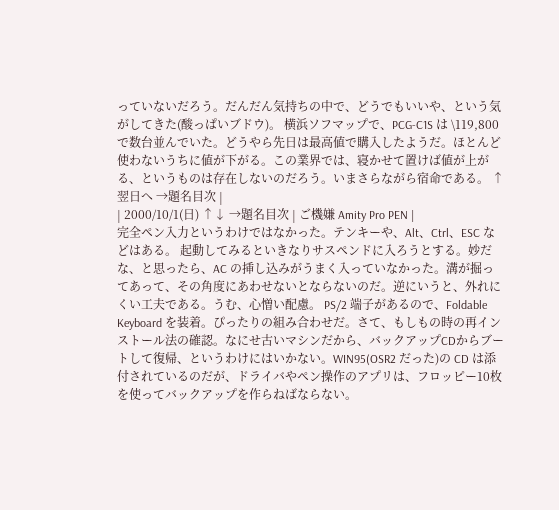っていないだろう。だんだん気持ちの中で、どうでもいいや、という気がしてきた(酸っぱいブドウ)。 横浜ソフマップで、PCG-C1S は \119,800 で数台並んでいた。どうやら先日は最高値で購入したようだ。ほとんど使わないうちに値が下がる。この業界では、寝かせて置けば値が上がる、というものは存在しないのだろう。いまさらながら宿命である。 ↑翌日へ →題名目次 |
| 2000/10/1(日) ↑↓ →題名目次 | ご機嫌 Amity Pro PEN |
完全ペン入力というわけではなかった。テンキーや、Alt、Ctrl、ESC などはある。 起動してみるといきなりサスペンドに入ろうとする。妙だな、と思ったら、AC の挿し込みがうまく入っていなかった。溝が掘ってあって、その角度にあわせないとならないのだ。逆にいうと、外れにくい工夫である。うむ、心憎い配慮。 PS/2 端子があるので、Foldable Keyboard を装着。ぴったりの組み合わせだ。さて、もしもの時の再インストール法の確認。なにせ古いマシンだから、バックアップCDからブートして復帰、というわけにはいかない。WIN95(OSR2 だった)の CD は添付されているのだが、ドライバやペン操作のアプリは、フロッピー10枚を使ってバックアップを作らねばならない。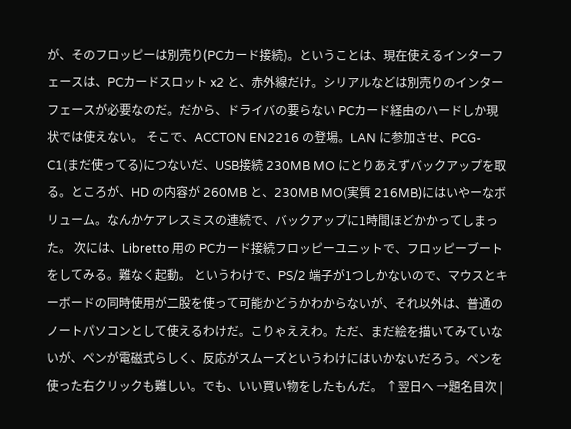が、そのフロッピーは別売り(PCカード接続)。ということは、現在使えるインターフェースは、PCカードスロット x2 と、赤外線だけ。シリアルなどは別売りのインターフェースが必要なのだ。だから、ドライバの要らない PCカード経由のハードしか現状では使えない。 そこで、ACCTON EN2216 の登場。LAN に参加させ、PCG-C1(まだ使ってる)につないだ、USB接続 230MB MO にとりあえずバックアップを取る。ところが、HD の内容が 260MB と、230MB MO(実質 216MB)にはいやーなボリューム。なんかケアレスミスの連続で、バックアップに1時間ほどかかってしまった。 次には、Libretto 用の PCカード接続フロッピーユニットで、フロッピーブートをしてみる。難なく起動。 というわけで、PS/2 端子が1つしかないので、マウスとキーボードの同時使用が二股を使って可能かどうかわからないが、それ以外は、普通のノートパソコンとして使えるわけだ。こりゃええわ。ただ、まだ絵を描いてみていないが、ペンが電磁式らしく、反応がスムーズというわけにはいかないだろう。ペンを使った右クリックも難しい。でも、いい買い物をしたもんだ。 ↑翌日へ →題名目次 |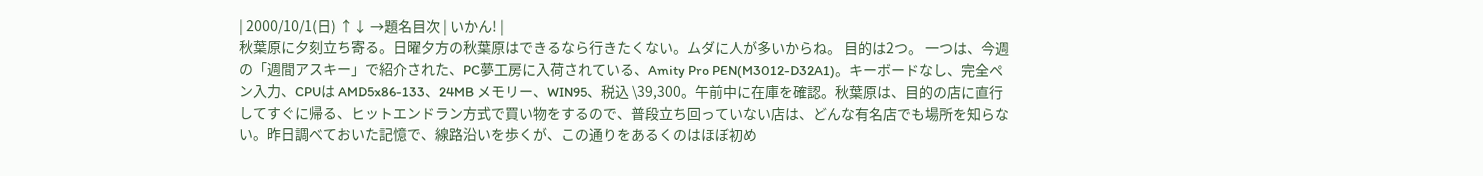| 2000/10/1(日) ↑↓ →題名目次 | いかん! |
秋葉原に夕刻立ち寄る。日曜夕方の秋葉原はできるなら行きたくない。ムダに人が多いからね。 目的は2つ。 一つは、今週の「週間アスキー」で紹介された、PC夢工房に入荷されている、Amity Pro PEN(M3012-D32A1)。キーボードなし、完全ペン入力、CPUは AMD5x86-133、24MB メモリー、WIN95、税込 \39,300。午前中に在庫を確認。秋葉原は、目的の店に直行してすぐに帰る、ヒットエンドラン方式で買い物をするので、普段立ち回っていない店は、どんな有名店でも場所を知らない。昨日調べておいた記憶で、線路沿いを歩くが、この通りをあるくのはほぼ初め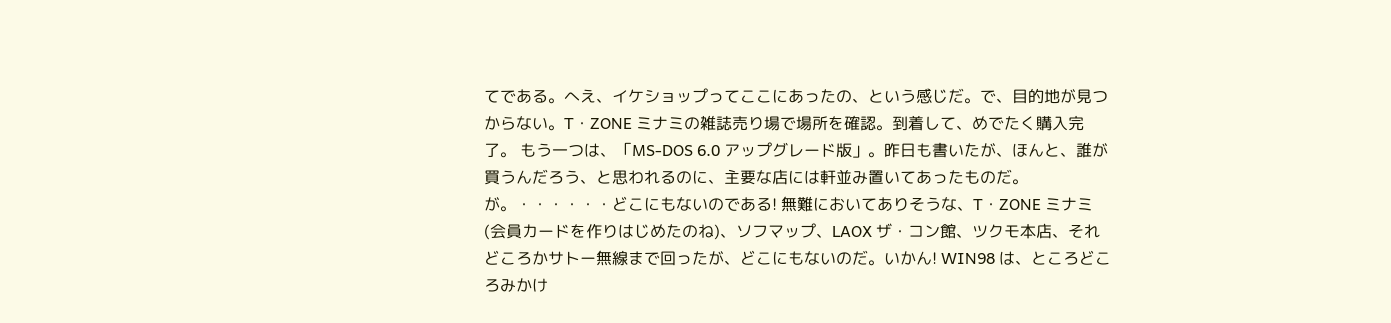てである。へえ、イケショップってここにあったの、という感じだ。で、目的地が見つからない。T・ZONE ミナミの雑誌売り場で場所を確認。到着して、めでたく購入完了。 もう一つは、「MS-DOS 6.0 アップグレード版」。昨日も書いたが、ほんと、誰が買うんだろう、と思われるのに、主要な店には軒並み置いてあったものだ。が。・・・・・・どこにもないのである! 無難においてありそうな、T・ZONE ミナミ(会員カードを作りはじめたのね)、ソフマップ、LAOX ザ・コン館、ツクモ本店、それどころかサトー無線まで回ったが、どこにもないのだ。いかん! WIN98 は、ところどころみかけ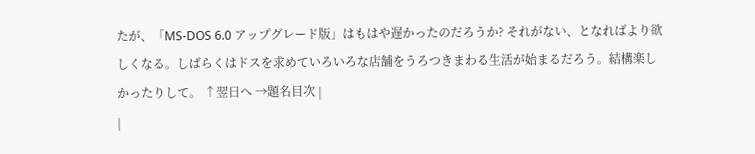たが、「MS-DOS 6.0 アップグレード版」はもはや遅かったのだろうか? それがない、となればより欲しくなる。しばらくはドスを求めていろいろな店舗をうろつきまわる生活が始まるだろう。結構楽しかったりして。 ↑翌日へ →題名目次 |
|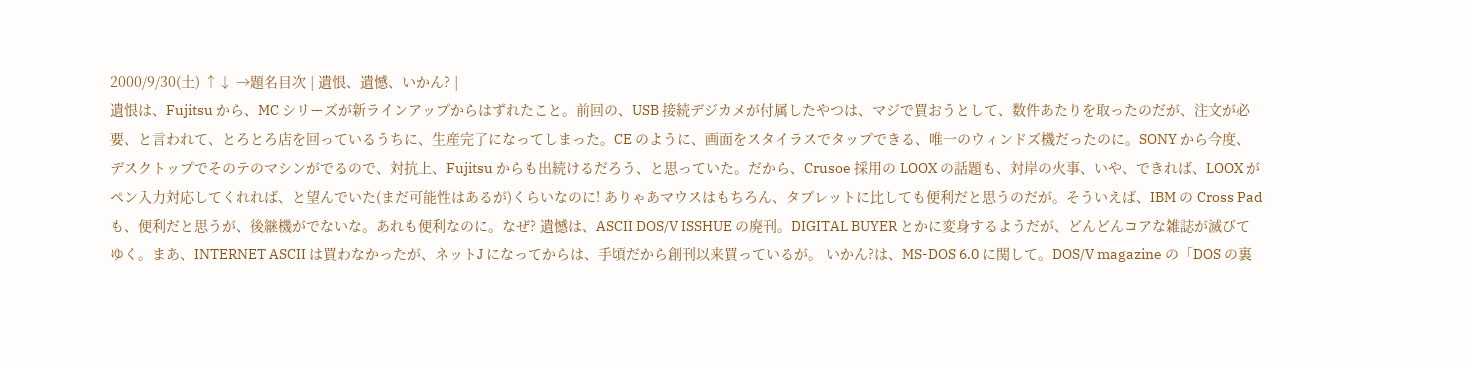2000/9/30(土) ↑↓ →題名目次 | 遺恨、遺憾、いかん? |
遺恨は、Fujitsu から、MC シリーズが新ラインアップからはずれたこと。前回の、USB 接続デジカメが付属したやつは、マジで買おうとして、数件あたりを取ったのだが、注文が必要、と言われて、とろとろ店を回っているうちに、生産完了になってしまった。CE のように、画面をスタイラスでタップできる、唯一のウィンドズ機だったのに。SONY から今度、デスクトップでそのテのマシンがでるので、対抗上、Fujitsu からも出続けるだろう、と思っていた。だから、Crusoe 採用の LOOX の話題も、対岸の火事、いや、できれば、LOOX がペン入力対応してくれれば、と望んでいた(まだ可能性はあるが)くらいなのに! ありゃあマウスはもちろん、タブレットに比しても便利だと思うのだが。そういえば、IBM の Cross Pad も、便利だと思うが、後継機がでないな。あれも便利なのに。なぜ? 遺憾は、ASCII DOS/V ISSHUE の廃刊。DIGITAL BUYER とかに変身するようだが、どんどんコアな雑誌が滅びてゆく。まあ、INTERNET ASCII は買わなかったが、ネットJ になってからは、手頃だから創刊以来買っているが。 いかん?は、MS-DOS 6.0 に関して。DOS/V magazine の「DOS の裏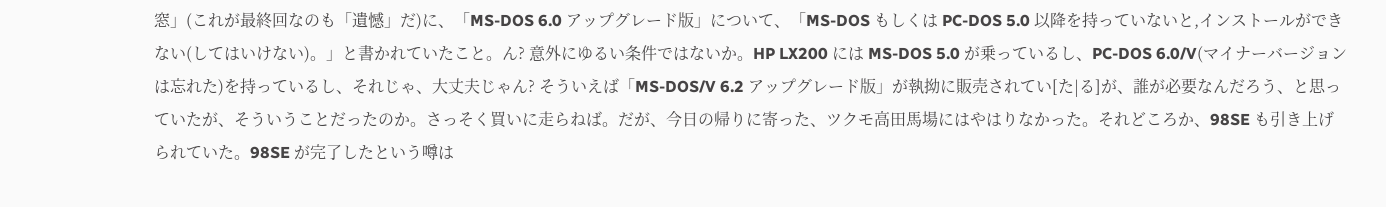窓」(これが最終回なのも「遺憾」だ)に、「MS-DOS 6.0 アップグレード版」について、「MS-DOS もしくは PC-DOS 5.0 以降を持っていないと,インストールができない(してはいけない)。」と書かれていたこと。ん? 意外にゆるい条件ではないか。HP LX200 には MS-DOS 5.0 が乗っているし、PC-DOS 6.0/V(マイナーバージョンは忘れた)を持っているし、それじゃ、大丈夫じゃん? そういえば「MS-DOS/V 6.2 アップグレード版」が執拗に販売されてい[た|る]が、誰が必要なんだろう、と思っていたが、そういうことだったのか。さっそく買いに走らねば。だが、今日の帰りに寄った、ツクモ高田馬場にはやはりなかった。それどころか、98SE も引き上げられていた。98SE が完了したという噂は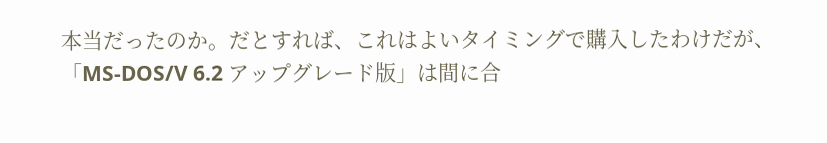本当だったのか。だとすれば、これはよいタイミングで購入したわけだが、「MS-DOS/V 6.2 アップグレード版」は間に合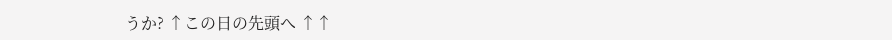うか? ↑この日の先頭へ ↑↑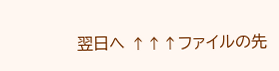翌日へ ↑↑↑ファイルの先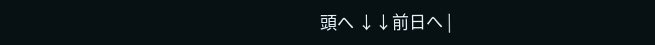頭へ ↓↓前日へ |